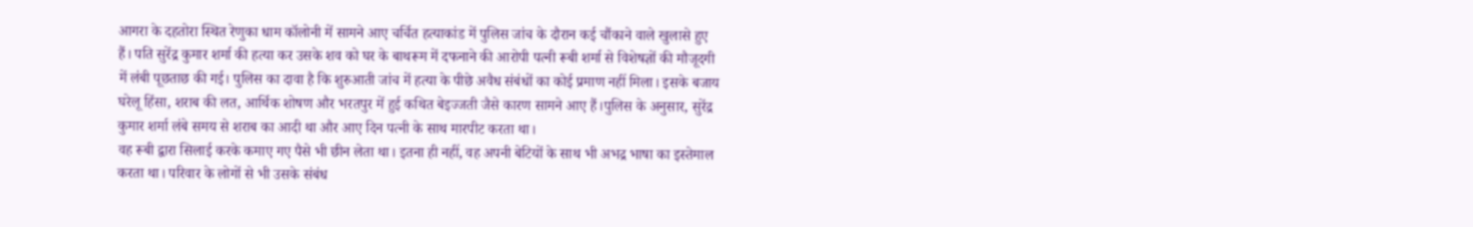आगरा के दहतोरा स्थित रेणुका धाम कॉलोनी में सामने आए चर्चित हत्याकांड में पुलिस जांच के दौरान कई चौंकाने वाले खुलासे हुए हैं। पति सुरेंद्र कुमार शर्मा की हत्या कर उसके शव को घर के बाथरूम में दफनाने की आरोपी पत्नी रूबी शर्मा से विशेषज्ञों की मौजूदगी में लंबी पूछताछ की गई। पुलिस का दावा है कि शुरुआती जांच में हत्या के पीछे अवैध संबंधों का कोई प्रमाण नहीं मिला। इसके बजाय घरेलू हिंसा, शराब की लत, आर्थिक शोषण और भरतपुर में हुई कथित बेइज्जती जैसे कारण सामने आए हैं।पुलिस के अनुसार, सुरेंद्र कुमार शर्मा लंबे समय से शराब का आदी था और आए दिन पत्नी के साथ मारपीट करता था।
वह रूबी द्वारा सिलाई करके कमाए गए पैसे भी छीन लेता था। इतना ही नहीं, वह अपनी बेटियों के साथ भी अभद्र भाषा का इस्तेमाल करता था। परिवार के लोगों से भी उसके संबंध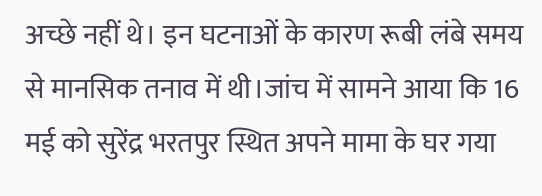अच्छे नहीं थे। इन घटनाओं के कारण रूबी लंबे समय से मानसिक तनाव में थी।जांच में सामने आया कि 16 मई को सुरेंद्र भरतपुर स्थित अपने मामा के घर गया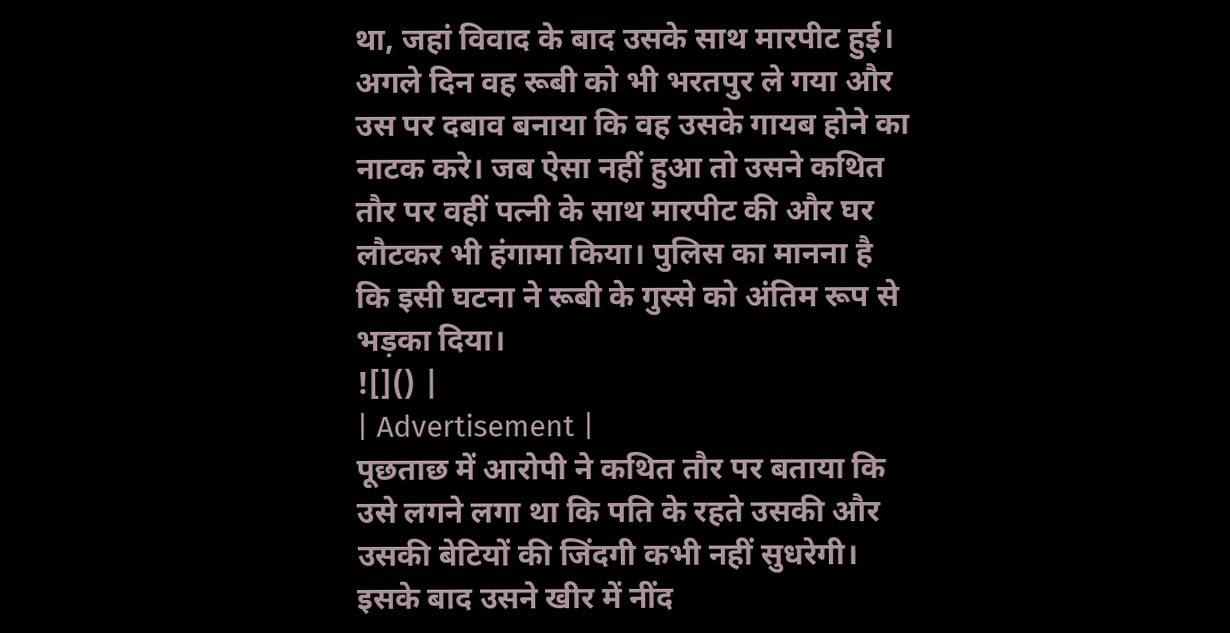था, जहां विवाद के बाद उसके साथ मारपीट हुई। अगले दिन वह रूबी को भी भरतपुर ले गया और उस पर दबाव बनाया कि वह उसके गायब होने का नाटक करे। जब ऐसा नहीं हुआ तो उसने कथित तौर पर वहीं पत्नी के साथ मारपीट की और घर लौटकर भी हंगामा किया। पुलिस का मानना है कि इसी घटना ने रूबी के गुस्से को अंतिम रूप से भड़का दिया।
![]() |
| Advertisement |
पूछताछ में आरोपी ने कथित तौर पर बताया कि उसे लगने लगा था कि पति के रहते उसकी और उसकी बेटियों की जिंदगी कभी नहीं सुधरेगी। इसके बाद उसने खीर में नींद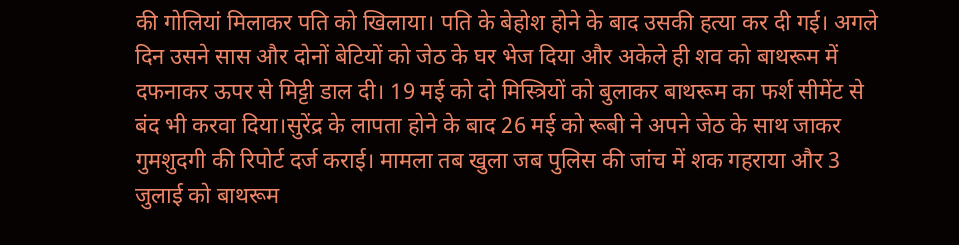की गोलियां मिलाकर पति को खिलाया। पति के बेहोश होने के बाद उसकी हत्या कर दी गई। अगले दिन उसने सास और दोनों बेटियों को जेठ के घर भेज दिया और अकेले ही शव को बाथरूम में दफनाकर ऊपर से मिट्टी डाल दी। 19 मई को दो मिस्त्रियों को बुलाकर बाथरूम का फर्श सीमेंट से बंद भी करवा दिया।सुरेंद्र के लापता होने के बाद 26 मई को रूबी ने अपने जेठ के साथ जाकर गुमशुदगी की रिपोर्ट दर्ज कराई। मामला तब खुला जब पुलिस की जांच में शक गहराया और 3 जुलाई को बाथरूम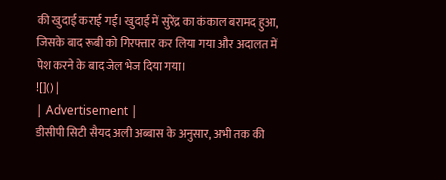की खुदाई कराई गई। खुदाई में सुरेंद्र का कंकाल बरामद हुआ, जिसके बाद रूबी को गिरफ्तार कर लिया गया और अदालत में पेश करने के बाद जेल भेज दिया गया।
![]() |
| Advertisement |
डीसीपी सिटी सैयद अली अब्बास के अनुसार, अभी तक की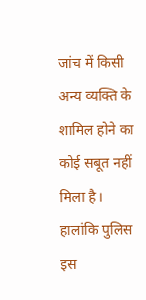जांच में किसी अन्य व्यक्ति के शामिल होने का कोई सबूत नहीं मिला है। हालांकि पुलिस इस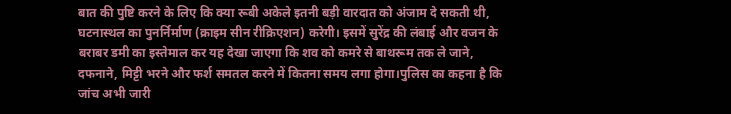बात की पुष्टि करने के लिए कि क्या रूबी अकेले इतनी बड़ी वारदात को अंजाम दे सकती थी, घटनास्थल का पुनर्निर्माण (क्राइम सीन रीक्रिएशन) करेगी। इसमें सुरेंद्र की लंबाई और वजन के बराबर डमी का इस्तेमाल कर यह देखा जाएगा कि शव को कमरे से बाथरूम तक ले जाने, दफनाने, मिट्टी भरने और फर्श समतल करने में कितना समय लगा होगा।पुलिस का कहना है कि जांच अभी जारी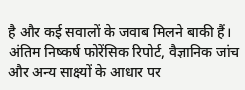है और कई सवालों के जवाब मिलने बाकी हैं। अंतिम निष्कर्ष फोरेंसिक रिपोर्ट, वैज्ञानिक जांच और अन्य साक्ष्यों के आधार पर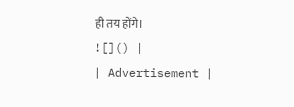ही तय होंगे।
![]() |
| Advertisement |